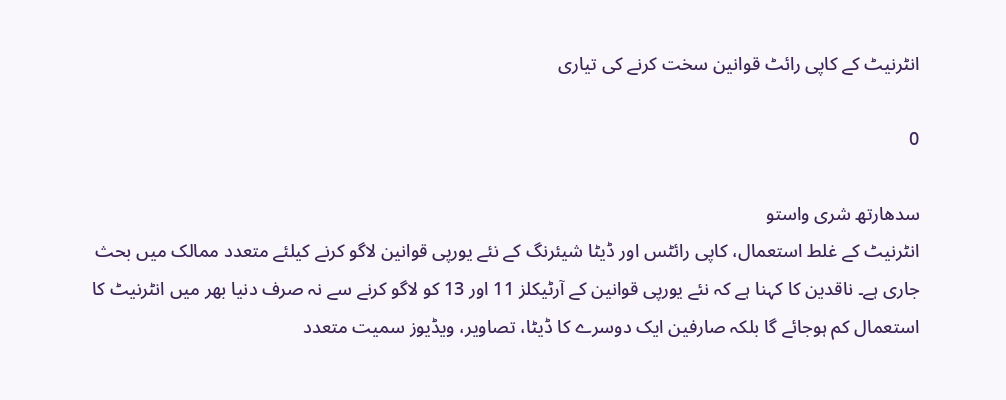انٹرنیٹ کے کاپی رائٹ قوانین سخت کرنے کی تیاری

0

سدھارتھ شری واستو
انٹرنیٹ کے غلط استعمال، کاپی رائٹس اور ڈیٹا شیئرنگ کے نئے یورپی قوانین لاگو کرنے کیلئے متعدد ممالک میں بحث جاری ہے۔ ناقدین کا کہنا ہے کہ نئے یورپی قوانین کے آرٹیکلز 11 اور 13 کو لاگو کرنے سے نہ صرف دنیا بھر میں انٹرنیٹ کا استعمال کم ہوجائے گا بلکہ صارفین ایک دوسرے کا ڈیٹا، تصاویر، ویڈیوز سمیت متعدد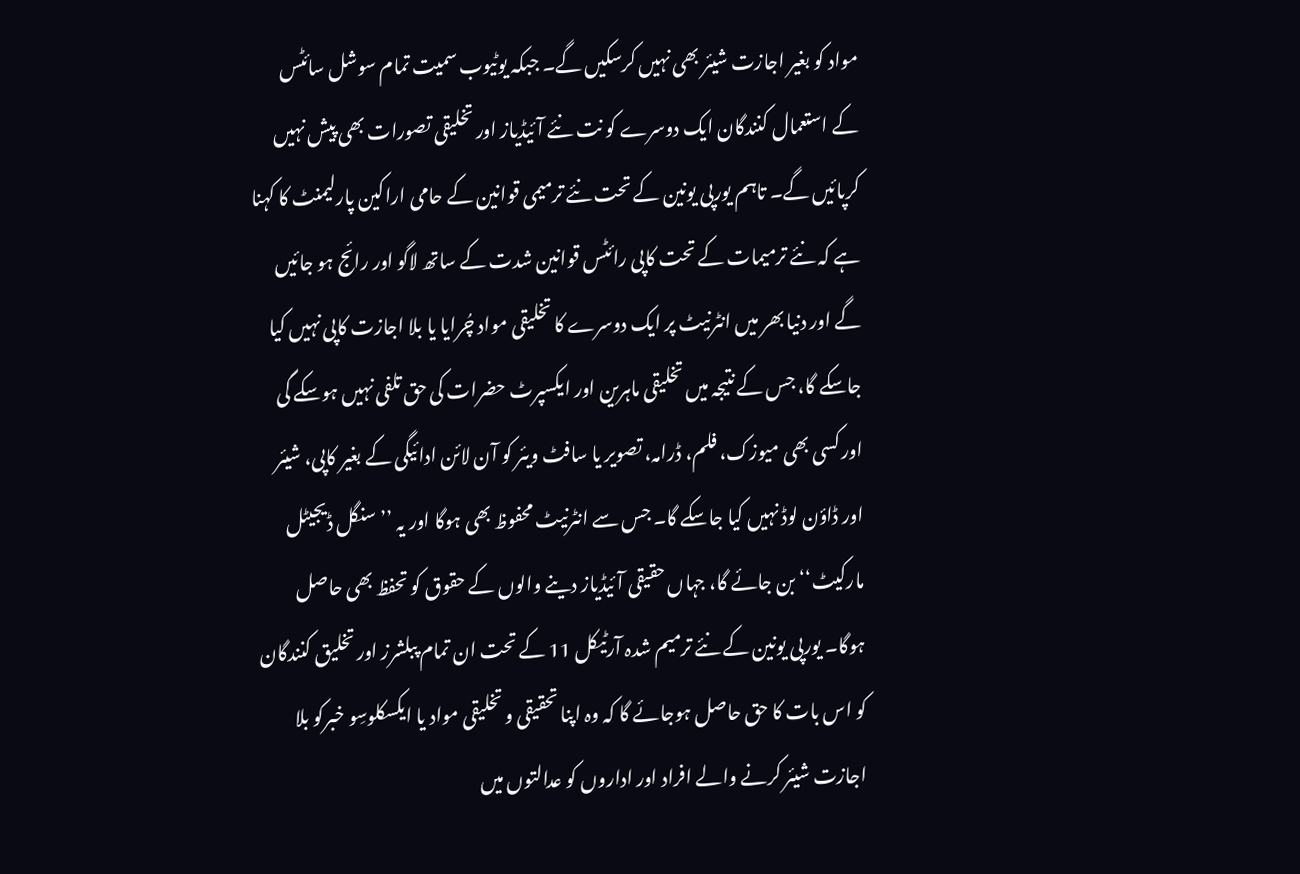مواد کو بغیر اجازت شیئر بھی نہیں کرسکیں گے۔ جبکہ یوٹیوب سمیت تمام سوشل سائٹس کے استعمال کنندگان ایک دوسرے کو نت نئے آئیڈیاز اور تخلیقی تصورات بھی پیش نہیں کرپائیں گے۔ تاہم یورپی یونین کے تحت نئے ترمیمی قوانین کے حامی اراکین پارلیمنٹ کا کہنا ہے کہ نئے ترمیمات کے تحت کاپی رائٹس قوانین شدت کے ساتھ لاگو اور رائج ہو جائیں گے اور دنیا بھر میں انٹرنیٹ پر ایک دوسرے کا تخلیقی مواد چُرایا یا بلا اجازت کاپی نہیں کیا جاسکے گا، جس کے نتیجہ میں تخلیقی ماہرین اور ایکسپرٹ حضرات کی حق تلفی نہیں ہوسکے گی اور کسی بھی میوزک، فلم، ڈرامہ، تصویر یا سافٹ ویئر کو آن لائن ادائیگی کے بغیر کاپی، شیئر اور ڈاؤن لوڈ نہیں کیا جاسکے گا۔ جس سے انٹرنیٹ محفوظ بھی ہوگا اور یہ ’’سنگل ڈیجیٹل مارکیٹ‘‘ بن جائے گا، جہاں حقیقی آئیڈیاز دینے والوں کے حقوق کو تحفظ بھی حاصل ہوگا۔ یورپی یونین کے نئے ترمیم شدہ آرٹیکل 11 کے تحت ان تمام پبلشرز اور تخلیق کنندگان کو اس بات کا حق حاصل ہوجائے گا کہ وہ اپنا تحقیقی و تخلیقی مواد یا ایکسکلوسِو خبرکو بلا اجازت شیئر کرنے والے افراد اور اداروں کو عدالتوں میں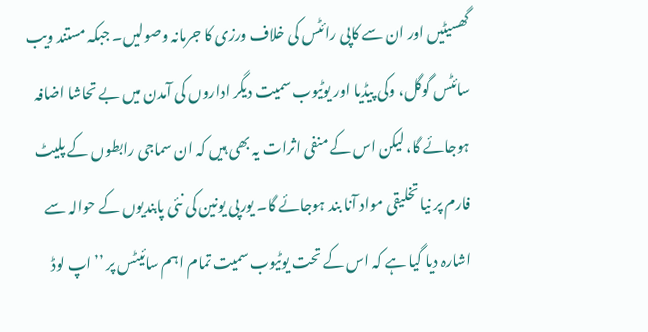گھسیٹیں اور ان سے کاپی رائٹس کی خلاف ورزی کا جرمانہ وصولیں۔ جبکہ مستند ویب سائٹس گوگل، وکی پیڈیا اور یوٹیوب سمیت دیگر اداروں کی آمدن میں بے تحاشا اضافہ ہوجائے گا، لیکن اس کے منفی اثرات یہ بھی ہیں کہ ان سماجی رابطوں کے پلیٹ فارم پر نیا تخلیقی مواد آنا بند ہوجائے گا۔ یورپی یونین کی نئی پابندیوں کے حوالہ سے اشارہ دیا گیا ہے کہ اس کے تحت یوٹیوب سمیت تمام اہم سائیٹس پر ’’اپ لوڈ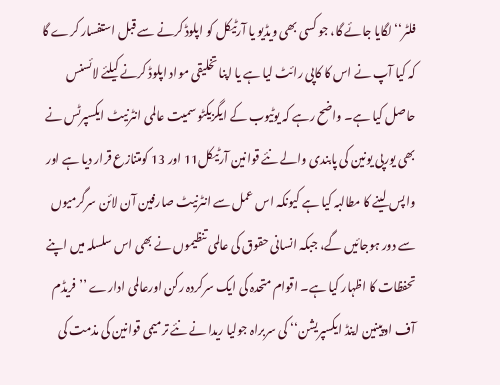فلٹر‘‘ لگایا جائے گا، جو کسی بھی ویڈیو یا آرٹیکل کو اپلوڈ کرنے سے قبل استفسار کرے گا کہ کیا آپ نے اس کا کاپی رائٹ لیا ہے یا اپنا تخلیقی مواد اپلوڈ کرنے کیلئے لائسنس حاصل کیا ہے۔ واضح رہے کہ یوٹیوب کے ایگزیکٹو سمیت عالمی انٹرنیٹ ایکسپرٹس نے بھی یورپی یونین کی پابندی والے نئے قوانین آرٹیکل11 اور 13 کومتنازع قرار دیا ہے اور واپس لینے کا مطالبہ کیا ہے کیونکہ اس عمل سے انٹرنیٹ صارفین آن لائن سرگرمیوں سے دور ہوجائیں گے، جبکہ انسانی حقوق کی عالمی تنظیموں نے بھی اس سلسلہ میں اپنے تحفظات کا اظہار کیا ہے۔ اقوام متحدہ کی ایک سرکردہ رکن اورعالمی ادارے ’’فریڈم آف اوپینین اینڈ ایکسپریشن‘‘ کی سربراہ جولیا ریدا نے نئے ترمیمی قوانین کی مذمت کی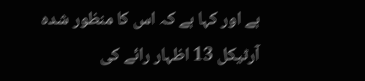ہے اور کہا ہے کہ اس کا منظور شدہ آرٹیکل 13 اظہار رائے کی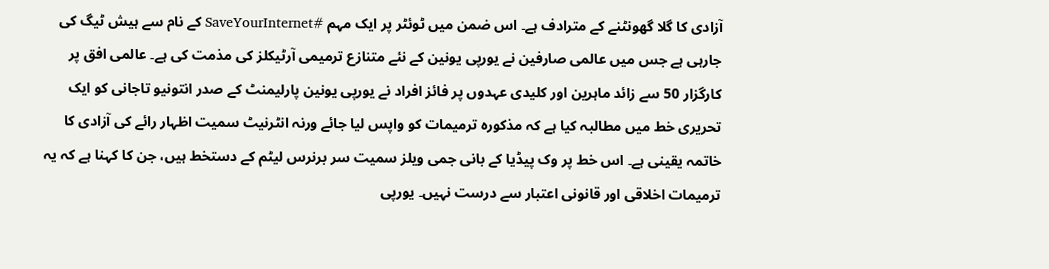آزادی کا گلا گھونٹنے کے مترادف ہے۔ اس ضمن میں ٹوئٹر پر ایک مہم #SaveYourInternet کے نام سے ہیش ٹیگ کی جارہی ہے جس میں عالمی صارفین نے یورپی یونین کے نئے متنازع ترمیمی آرٹیکلز کی مذمت کی ہے۔ عالمی افق پر کارگزار 50 سے زائد ماہرین اور کلیدی عہدوں پر فائز افراد نے یورپی یونین پارلیمنٹ کے صدر انتونیو تاجانی کو ایک تحریری خط میں مطالبہ کیا ہے کہ مذکورہ ترمیمات کو واپس لیا جائے ورنہ انٹرنیٹ سمیت اظہار رائے کی آزادی کا خاتمہ یقینی ہے۔ اس خط پر وک پیڈیا کے بانی جمی ویلز سمیت سر برنرس لیٹم کے دستخط ہیں، جن کا کہنا ہے کہ یہ ترمیمات اخلاقی اور قانونی اعتبار سے درست نہیں۔ یورپی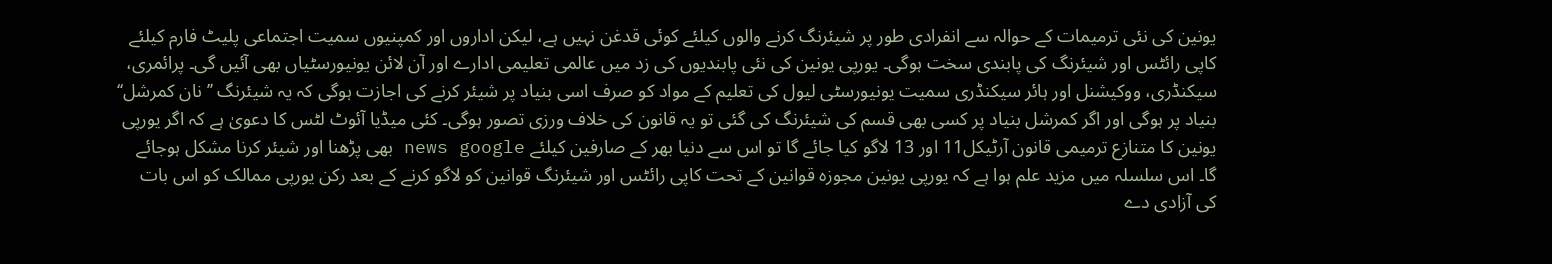یونین کی نئی ترمیمات کے حوالہ سے انفرادی طور پر شیئرنگ کرنے والوں کیلئے کوئی قدغن نہیں ہے، لیکن اداروں اور کمپنیوں سمیت اجتماعی پلیٹ فارم کیلئے کاپی رائٹس اور شیئرنگ کی پابندی سخت ہوگی۔ یورپی یونین کی نئی پابندیوں کی زد میں عالمی تعلیمی ادارے اور آن لائن یونیورسٹیاں بھی آئیں گی۔ پرائمری، سیکنڈری، ووکیشنل اور ہائر سیکنڈری سمیت یونیورسٹی لیول کی تعلیم کے مواد کو صرف اسی بنیاد پر شیئر کرنے کی اجازت ہوگی کہ یہ شیئرنگ ’’نان کمرشل‘‘ بنیاد پر ہوگی اور اگر کمرشل بنیاد پر کسی بھی قسم کی شیئرنگ کی گئی تو یہ قانون کی خلاف ورزی تصور ہوگی۔ کئی میڈیا آئوٹ لٹس کا دعویٰ ہے کہ اگر یورپی یونین کا متنازع ترمیمی قانون آرٹیکل11 اور 13 لاگو کیا جائے گا تو اس سے دنیا بھر کے صارفین کیلئے news google بھی پڑھنا اور شیئر کرنا مشکل ہوجائے گا۔ اس سلسلہ میں مزید علم ہوا ہے کہ یورپی یونین مجوزہ قوانین کے تحت کاپی رائٹس اور شیئرنگ قوانین کو لاگو کرنے کے بعد رکن یورپی ممالک کو اس بات کی آزادی دے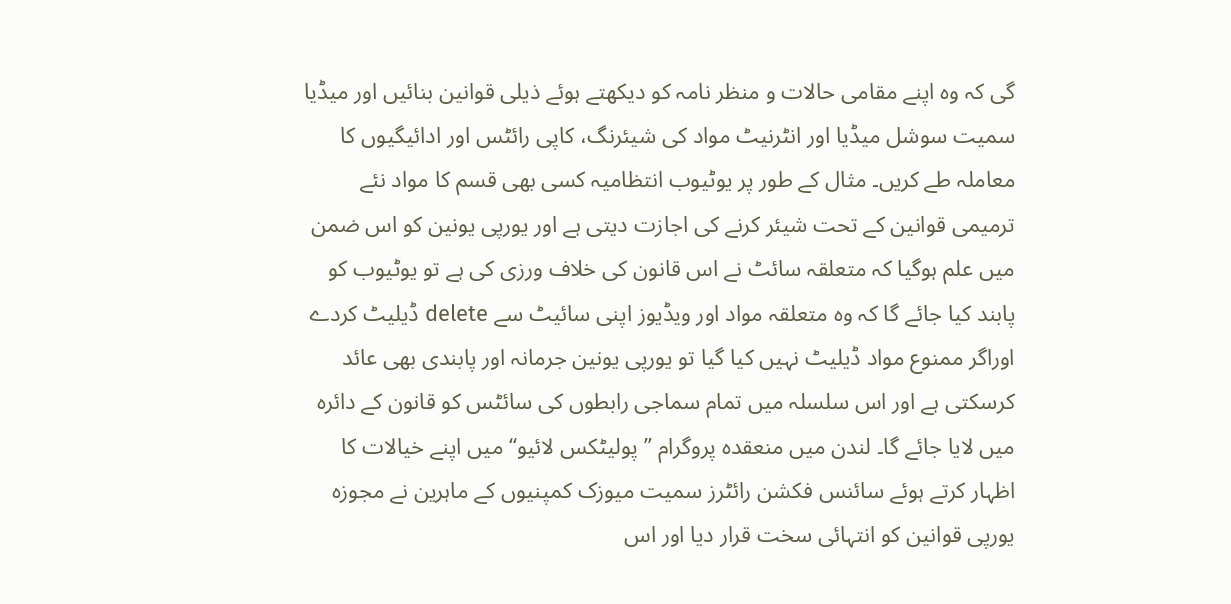گی کہ وہ اپنے مقامی حالات و منظر نامہ کو دیکھتے ہوئے ذیلی قوانین بنائیں اور میڈیا سمیت سوشل میڈیا اور انٹرنیٹ مواد کی شیئرنگ، کاپی رائٹس اور ادائیگیوں کا معاملہ طے کریں۔ مثال کے طور پر یوٹیوب انتظامیہ کسی بھی قسم کا مواد نئے ترمیمی قوانین کے تحت شیئر کرنے کی اجازت دیتی ہے اور یورپی یونین کو اس ضمن میں علم ہوگیا کہ متعلقہ سائٹ نے اس قانون کی خلاف ورزی کی ہے تو یوٹیوب کو پابند کیا جائے گا کہ وہ متعلقہ مواد اور ویڈیوز اپنی سائیٹ سے delete ڈیلیٹ کردے اوراگر ممنوع مواد ڈیلیٹ نہیں کیا گیا تو یورپی یونین جرمانہ اور پابندی بھی عائد کرسکتی ہے اور اس سلسلہ میں تمام سماجی رابطوں کی سائٹس کو قانون کے دائرہ میں لایا جائے گا۔ لندن میں منعقدہ پروگرام ’’پولیٹکس لائیو‘‘ میں اپنے خیالات کا اظہار کرتے ہوئے سائنس فکشن رائٹرز سمیت میوزک کمپنیوں کے ماہرین نے مجوزہ یورپی قوانین کو انتہائی سخت قرار دیا اور اس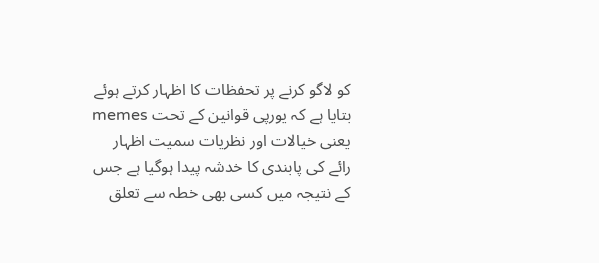کو لاگو کرنے پر تحفظات کا اظہار کرتے ہوئے بتایا ہے کہ یورپی قوانین کے تحت memes یعنی خیالات اور نظریات سمیت اظہار رائے کی پابندی کا خدشہ پیدا ہوگیا ہے جس کے نتیجہ میں کسی بھی خطہ سے تعلق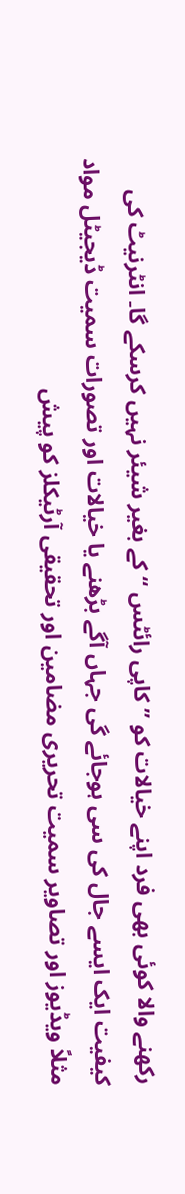رکھنے والا کوئی بھی فرد اپنے خیالات کو ’’کاپی رائٹس ‘‘کے بغیر شیئر نہیں کرسکے گا۔ انٹرنیٹ کی کیفیت ایک ایسے جال کی سی ہوجائے گی جہاں آگے بڑھنے یا خیالات اور تصورات سمیت ڈیجیٹل مواد مثلاً ویڈیوز اور تصاویر سمیت تحریری مضامین اور تحقیقی آرٹیکلز کو پیش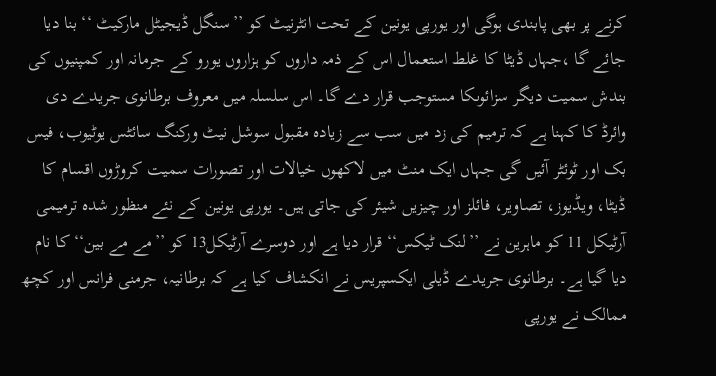کرنے پر بھی پابندی ہوگی اور یورپی یونین کے تحت انٹرنیٹ کو ’’سنگل ڈیجیٹل مارکیٹ ‘‘ بنا دیا جائے گا ،جہاں ڈیٹا کا غلط استعمال اس کے ذمہ داروں کو ہزاروں یورو کے جرمانہ اور کمپنیوں کی بندش سمیت دیگر سزائوںکا مستوجب قرار دے گا۔ اس سلسلہ میں معروف برطانوی جریدے دی وائرڈ کا کہنا ہے کہ ترمیم کی زد میں سب سے زیادہ مقبول سوشل نیٹ ورکنگ سائٹس یوٹیوب، فیس بک اور ٹوئٹر آئیں گی جہاں ایک منٹ میں لاکھوں خیالات اور تصورات سمیت کروڑوں اقسام کا ڈیٹا، ویڈیوز، تصاویر، فائلز اور چیزیں شیئر کی جاتی ہیں۔ یورپی یونین کے نئے منظور شدہ ترمیمی آرٹیکل 11 کو ماہرین نے ’’لنک ٹیکس‘‘ قرار دیا ہے اور دوسرے آرٹیکل13 کو ’’مے مے بین‘‘ کا نام دیا گیا ہے۔ برطانوی جریدے ڈیلی ایکسپریس نے انکشاف کیا ہے کہ برطانیہ، جرمنی فرانس اور کچھ ممالک نے یورپی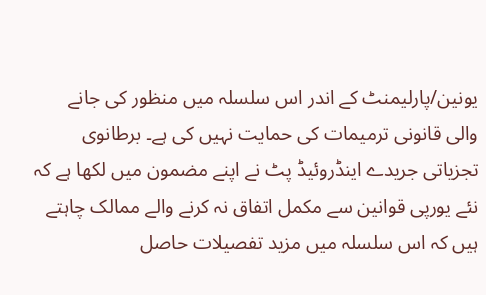یونین/پارلیمنٹ کے اندر اس سلسلہ میں منظور کی جانے والی قانونی ترمیمات کی حمایت نہیں کی ہے۔ برطانوی تجزیاتی جریدے اینڈروئیڈ پٹ نے اپنے مضمون میں لکھا ہے کہ نئے یورپی قوانین سے مکمل اتفاق نہ کرنے والے ممالک چاہتے ہیں کہ اس سلسلہ میں مزید تفصیلات حاصل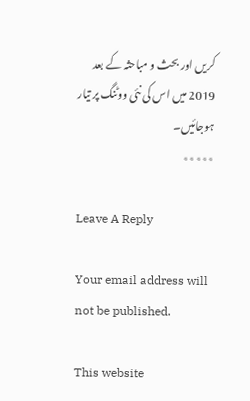کریں اور بحث و مباحثہ کے بعد 2019 میں اس کی نئی ووٹنگ پر تیار ہوجائیں۔
٭٭٭٭٭

Leave A Reply

Your email address will not be published.

This website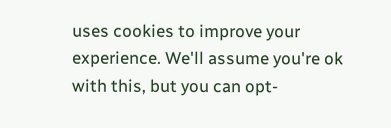uses cookies to improve your experience. We'll assume you're ok with this, but you can opt-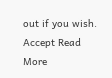out if you wish. Accept Read More